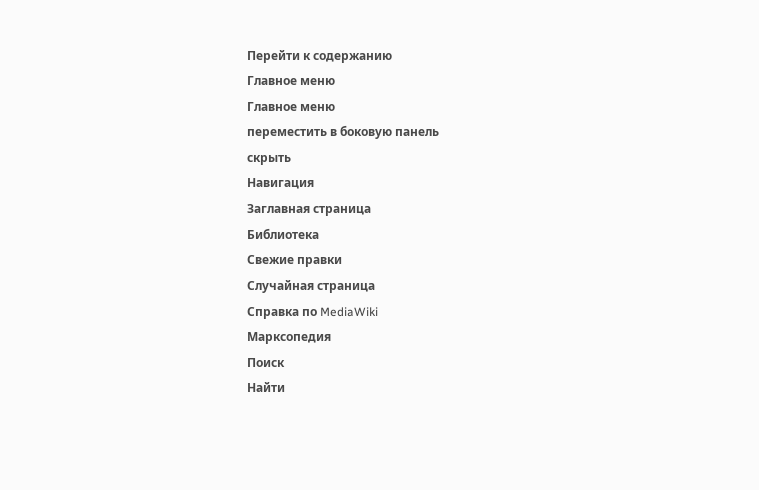Перейти к содержанию
Главное меню
Главное меню
переместить в боковую панель
скрыть
Навигация
Заглавная страница
Библиотека
Свежие правки
Случайная страница
Справка по MediaWiki
Марксопедия
Поиск
Найти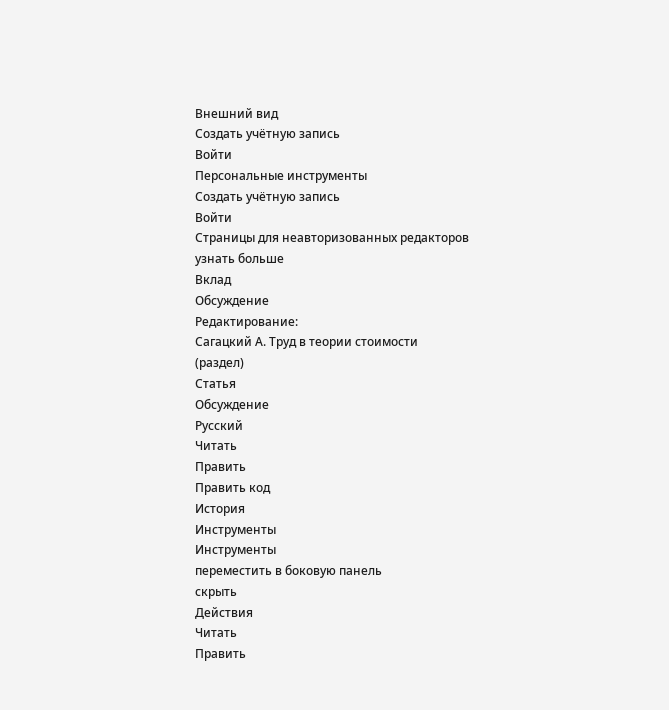Внешний вид
Создать учётную запись
Войти
Персональные инструменты
Создать учётную запись
Войти
Страницы для неавторизованных редакторов
узнать больше
Вклад
Обсуждение
Редактирование:
Сагацкий А. Труд в теории стоимости
(раздел)
Статья
Обсуждение
Русский
Читать
Править
Править код
История
Инструменты
Инструменты
переместить в боковую панель
скрыть
Действия
Читать
Править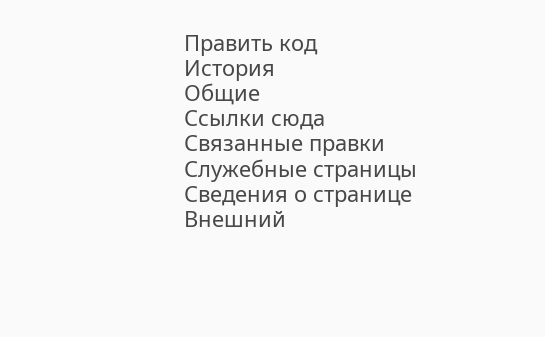Править код
История
Общие
Ссылки сюда
Связанные правки
Служебные страницы
Сведения о странице
Внешний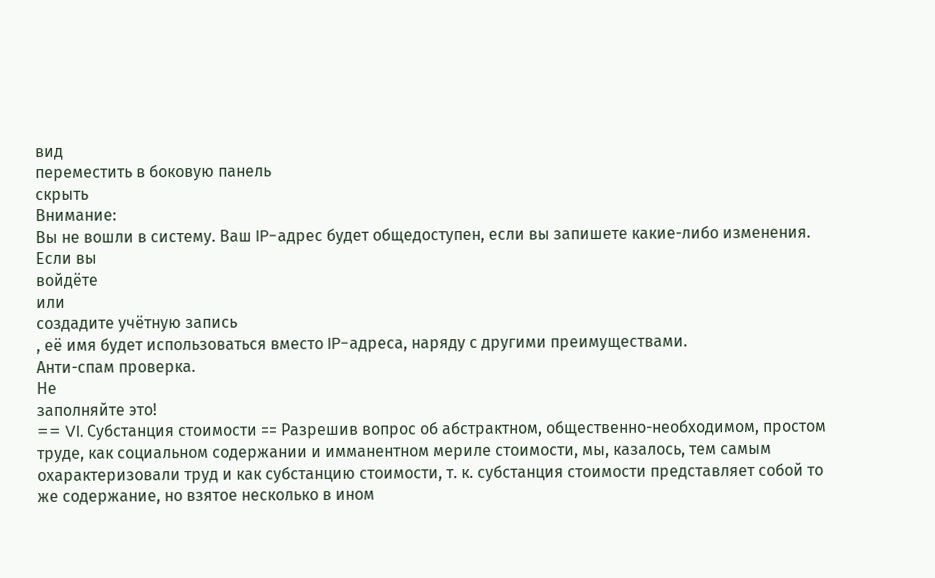вид
переместить в боковую панель
скрыть
Внимание:
Вы не вошли в систему. Ваш IP-адрес будет общедоступен, если вы запишете какие-либо изменения. Если вы
войдёте
или
создадите учётную запись
, её имя будет использоваться вместо IP-адреса, наряду с другими преимуществами.
Анти-спам проверка.
Не
заполняйте это!
== VI. Субстанция стоимости == Разрешив вопрос об абстрактном, общественно-необходимом, простом труде, как социальном содержании и имманентном мериле стоимости, мы, казалось, тем самым охарактеризовали труд и как субстанцию стоимости, т. к. субстанция стоимости представляет собой то же содержание, но взятое несколько в ином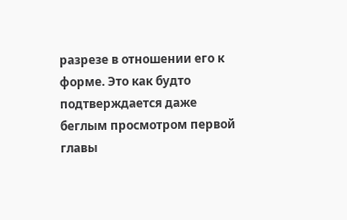разрезе в отношении его к форме. Это как будто подтверждается даже беглым просмотром первой главы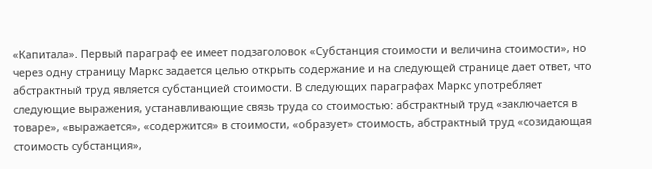«Капитала». Первый параграф ее имеет подзаголовок «Субстанция стоимости и величина стоимости», но через одну страницу Маркс задается целью открыть содержание и на следующей странице дает ответ, что абстрактный труд является субстанцией стоимости. В следующих параграфах Маркс употребляет следующие выражения, устанавливающие связь труда со стоимостью: абстрактный труд «заключается в товаре», «выражается», «содержится» в стоимости, «образует» стоимость, абстрактный труд «созидающая стоимость субстанция»,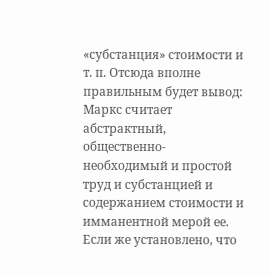«субстанция» стоимости и т. п. Отсюда вполне правильным будет вывод: Маркс считает абстрактный, общественно-необходимый и простой труд и субстанцией и содержанием стоимости и имманентной мерой ее. Если же установлено, что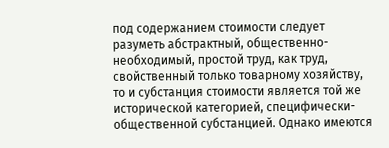под содержанием стоимости следует разуметь абстрактный, общественно-необходимый, простой труд, как труд, свойственный только товарному хозяйству, то и субстанция стоимости является той же исторической категорией, специфически-общественной субстанцией. Однако имеются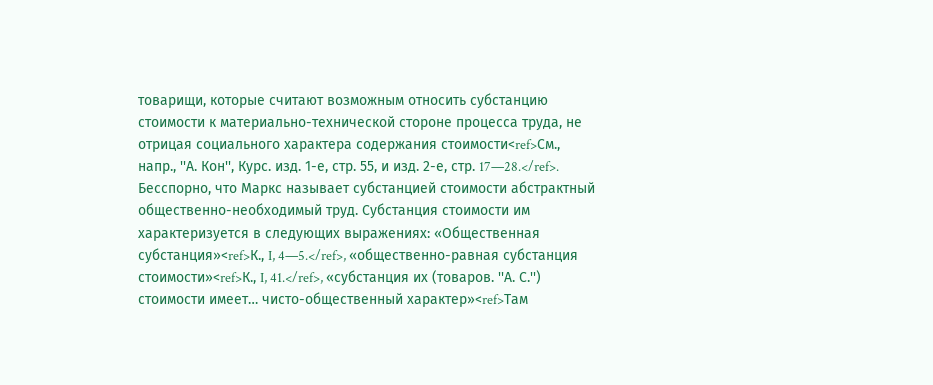товарищи, которые считают возможным относить субстанцию стоимости к материально-технической стороне процесса труда, не отрицая социального характера содержания стоимости<ref>См., напр., ''А. Кон'', Курс. изд. 1-е, стр. 55, и изд. 2-е, стр. 17—28.</ref>. Бесспорно, что Маркс называет субстанцией стоимости абстрактный общественно-необходимый труд. Субстанция стоимости им характеризуется в следующих выражениях: «Общественная субстанция»<ref>К., I, 4—5.</ref>, «общественно-равная субстанция стоимости»<ref>К., I, 41.</ref>, «субстанция их (товаров. ''А. С.'') стоимости имеет… чисто-общественный характер»<ref>Там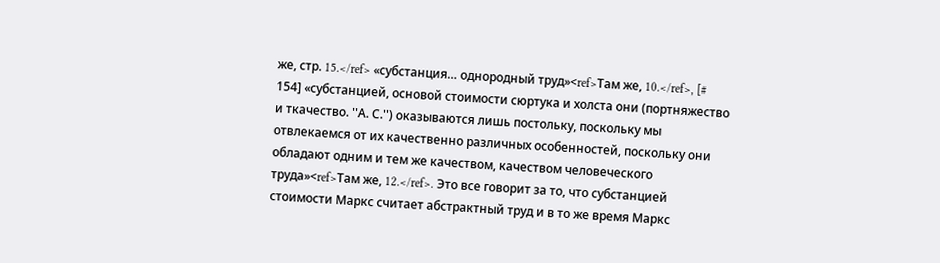же, стр. 15.</ref> «субстанция… однородный труд»<ref>Там же, 10.</ref>, [# 154] «субстанцией, основой стоимости сюртука и холста они (портняжество и ткачество. ''А. С.'') оказываются лишь постольку, поскольку мы отвлекаемся от их качественно различных особенностей, поскольку они обладают одним и тем же качеством, качеством человеческого труда»<ref>Там же, 12.</ref>. Это все говорит за то, что субстанцией стоимости Маркс считает абстрактный труд и в то же время Маркс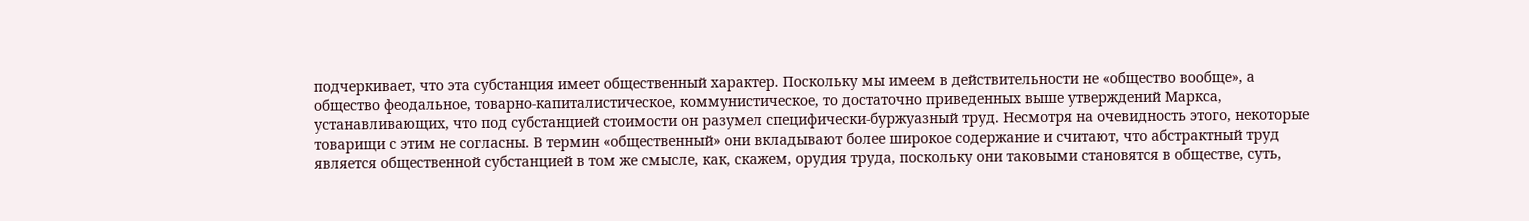подчеркивает, что эта субстанция имеет общественный характер. Поскольку мы имеем в действительности не «общество вообще», а общество феодальное, товарно-капиталистическое, коммунистическое, то достаточно приведенных выше утверждений Маркса, устанавливающих, что под субстанцией стоимости он разумел специфически-буржуазный труд. Несмотря на очевидность этого, некоторые товарищи с этим не согласны. В термин «общественный» они вкладывают более широкое содержание и считают, что абстрактный труд является общественной субстанцией в том же смысле, как, скажем, орудия труда, поскольку они таковыми становятся в обществе, суть,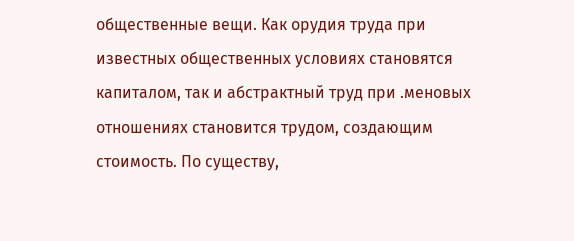общественные вещи. Как орудия труда при известных общественных условиях становятся капиталом, так и абстрактный труд при .меновых отношениях становится трудом, создающим стоимость. По существу,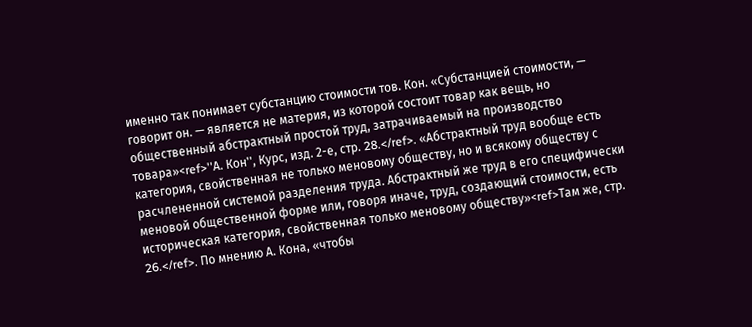именно так понимает субстанцию стоимости тов. Кон. «Субстанцией стоимости, — говорит он. — является не материя, из которой состоит товар как вещь, но общественный абстрактный простой труд, затрачиваемый на производство товара»<ref>''А. Кон'', Курс, изд. 2-е, стр. 28.</ref>. «Абстрактный труд вообще есть категория, свойственная не только меновому обществу, но и всякому обществу с расчлененной системой разделения труда. Абстрактный же труд в его специфически меновой общественной форме или, говоря иначе, труд, создающий стоимости, есть историческая категория, свойственная только меновому обществу»<ref>Там же, стр. 26.</ref>. По мнению А. Кона, «чтобы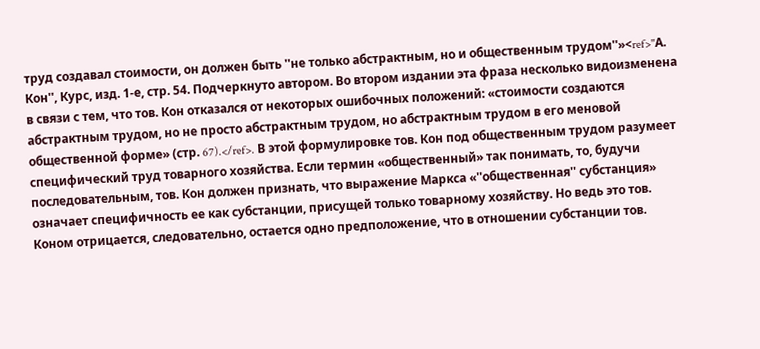труд создавал стоимости, он должен быть ''не только абстрактным, но и общественным трудом''»<ref>''А. Кон'', Курс, изд. 1-е, стр. 54. Подчеркнуто автором. Во втором издании эта фраза несколько видоизменена в связи с тем, что тов. Кон отказался от некоторых ошибочных положений: «стоимости создаются абстрактным трудом, но не просто абстрактным трудом, но абстрактным трудом в его меновой общественной форме» (стр. 67).</ref>. В этой формулировке тов. Кон под общественным трудом разумеет специфический труд товарного хозяйства. Если термин «общественный» так понимать, то, будучи последовательным, тов. Кон должен признать, что выражение Маркса «''общественная'' субстанция» означает специфичность ее как субстанции, присущей только товарному хозяйству. Но ведь это тов. Коном отрицается, следовательно, остается одно предположение, что в отношении субстанции тов.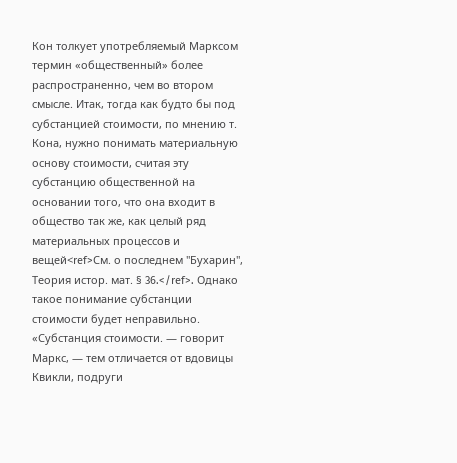Кон толкует употребляемый Марксом термин «общественный» более распространенно, чем во втором смысле. Итак, тогда как будто бы под субстанцией стоимости, по мнению т. Кона, нужно понимать материальную основу стоимости, считая эту субстанцию общественной на основании того, что она входит в общество так же, как целый ряд материальных процессов и вещей<ref>См. о последнем ''Бухарин'', Теория истор. мат. § 36.</ref>. Однако такое понимание субстанции стоимости будет неправильно. «Субстанция стоимости. — говорит Маркс, — тем отличается от вдовицы Квикли, подруги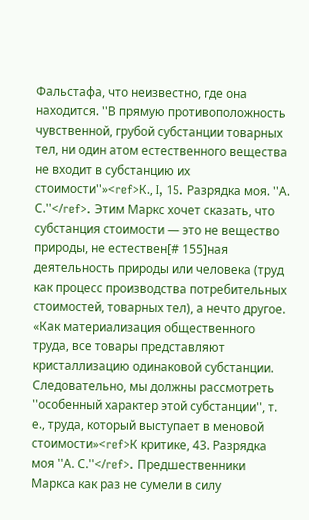Фальстафа, что неизвестно, где она находится. ''В прямую противоположность чувственной, грубой субстанции товарных тел, ни один атом естественного вещества не входит в субстанцию их стоимости''»<ref>К., I, 15. Разрядка моя. ''А. С.''</ref>. Этим Маркс хочет сказать, что субстанция стоимости — это не вещество природы, не естествен[# 155]ная деятельность природы или человека (труд как процесс производства потребительных стоимостей, товарных тел), а нечто другое. «Как материализация общественного труда, все товары представляют кристаллизацию одинаковой субстанции. Следовательно, мы должны рассмотреть ''особенный характер этой субстанции'', т. е., труда, который выступает в меновой стоимости»<ref>К критике, 43. Разрядка моя ''А. С.''</ref>. Предшественники Маркса как раз не сумели в силу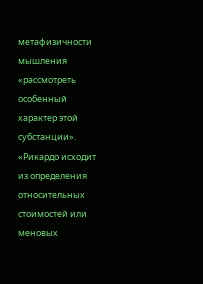метафизичности мышления «рассмотреть особенный характер этой субстанции». «Рикардо исходит из определения относительных стоимостей или меновых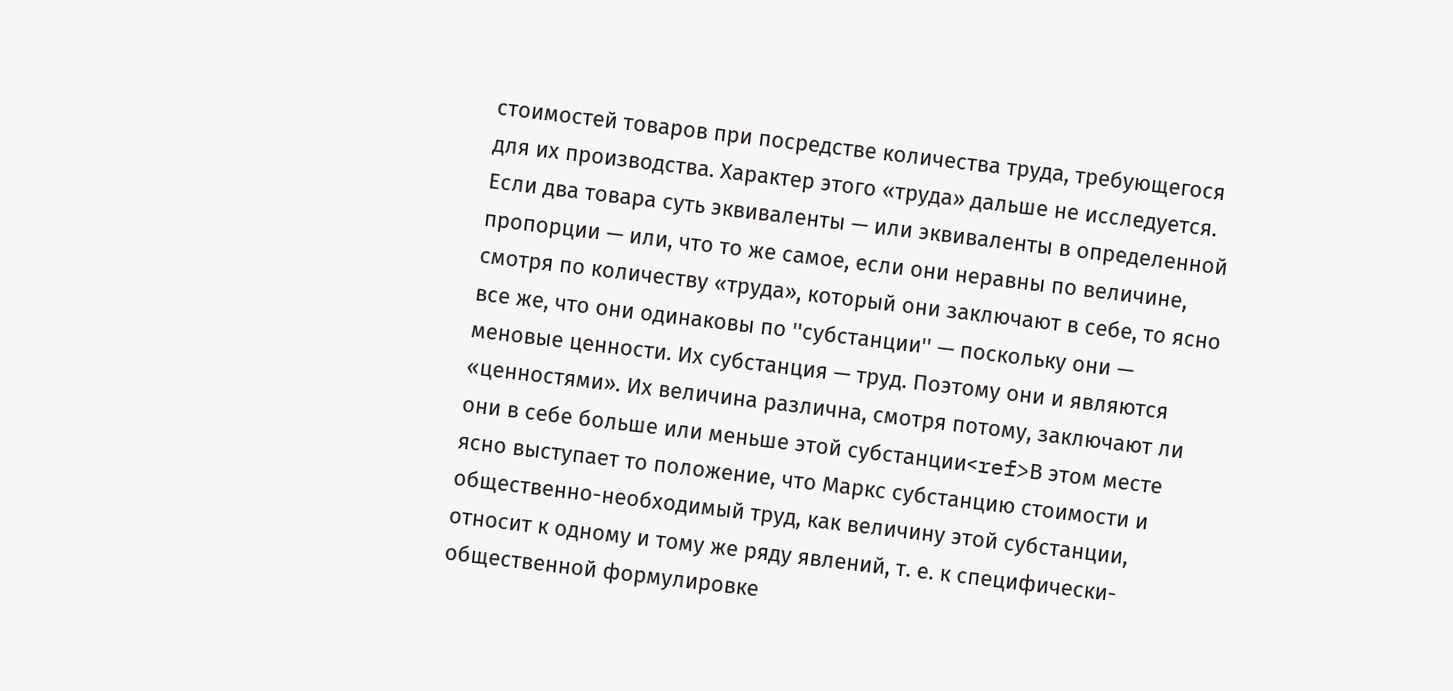стоимостей товаров при посредстве количества труда, требующегося для их производства. Характер этого «труда» дальше не исследуется. Если два товара суть эквиваленты — или эквиваленты в определенной пропорции — или, что то же самое, если они неравны по величине, смотря по количеству «труда», который они заключают в себе, то ясно все же, что они одинаковы по ''субстанции'' — поскольку они — меновые ценности. Их субстанция — труд. Поэтому они и являются «ценностями». Их величина различна, смотря потому, заключают ли они в себе больше или меньше этой субстанции<ref>В этом месте ясно выступает то положение, что Маркс субстанцию стоимости и общественно-необходимый труд, как величину этой субстанции, относит к одному и тому же ряду явлений, т. е. к специфически-общественной формулировке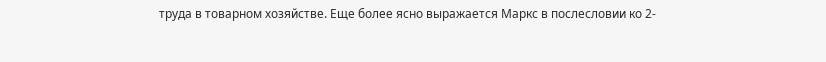труда в товарном хозяйстве. Еще более ясно выражается Маркс в послесловии ко 2-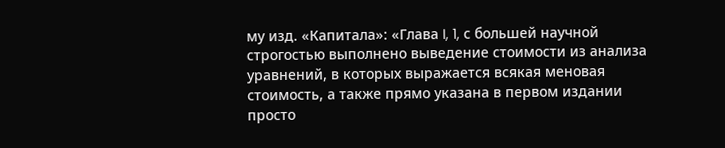му изд. «Капитала»: «Глава I, 1, с большей научной строгостью выполнено выведение стоимости из анализа уравнений, в которых выражается всякая меновая стоимость, а также прямо указана в первом издании просто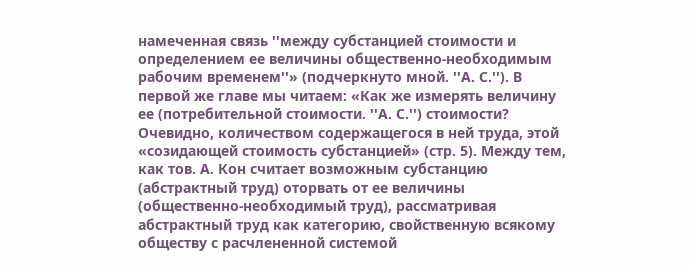намеченная связь ''между субстанцией стоимости и определением ее величины общественно-необходимым рабочим временем''» (подчеркнуто мной. ''А. С.''). В первой же главе мы читаем: «Как же измерять величину ее (потребительной стоимости. ''А. С.'') стоимости? Очевидно, количеством содержащегося в ней труда, этой «созидающей стоимость субстанцией» (стр. 5). Между тем, как тов. А. Кон считает возможным субстанцию (абстрактный труд) оторвать от ее величины (общественно-необходимый труд), рассматривая абстрактный труд как категорию, свойственную всякому обществу с расчлененной системой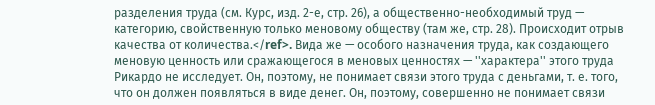разделения труда (см. Курс, изд. 2-е, стр. 26), а общественно-необходимый труд — категорию, свойственную только меновому обществу (там же, стр. 28). Происходит отрыв качества от количества.</ref>. Вида же — особого назначения труда, как создающего меновую ценность или сражающегося в меновых ценностях — ''характера'' этого труда Рикардо не исследует. Он, поэтому, не понимает связи этого труда с деньгами, т. е. того, что он должен появляться в виде денег. Он, поэтому, совершенно не понимает связи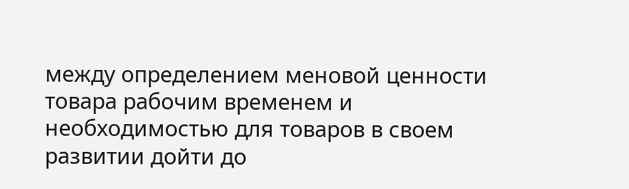между определением меновой ценности товара рабочим временем и необходимостью для товаров в своем развитии дойти до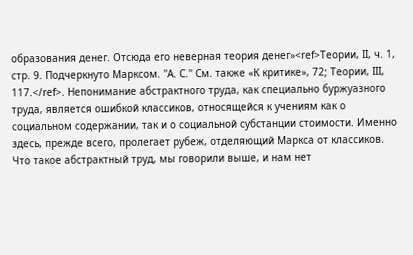образования денег. Отсюда его неверная теория денег»<ref>Теории, II, ч. 1, стр. 9. Подчеркнуто Марксом. ''А. С.'' См. также «К критике», 72; Теории, III, 117.</ref>. Непонимание абстрактного труда, как специально буржуазного труда, является ошибкой классиков, относящейся к учениям как о социальном содержании, так и о социальной субстанции стоимости. Именно здесь, прежде всего, пролегает рубеж, отделяющий Маркса от классиков. Что такое абстрактный труд, мы говорили выше, и нам нет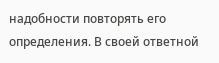надобности повторять его определения. В своей ответной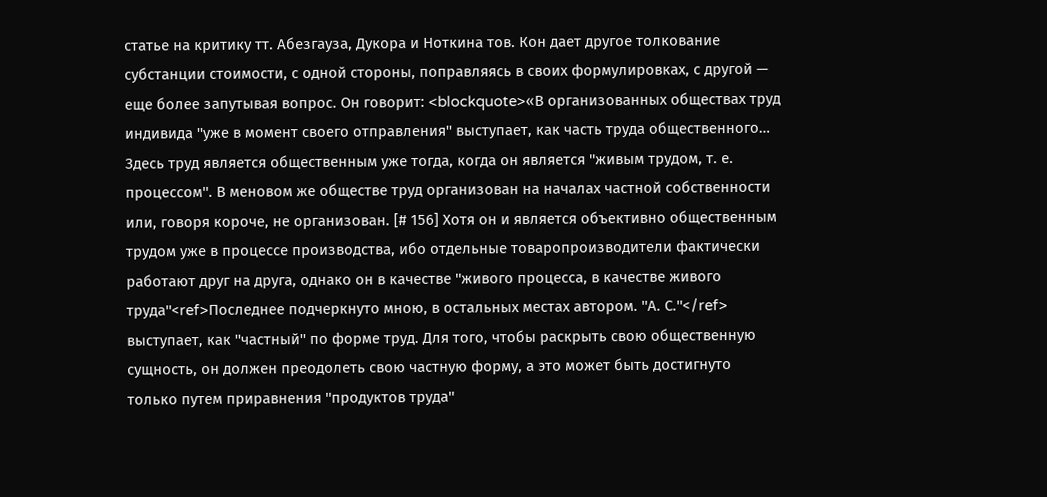статье на критику тт. Абезгауза, Дукора и Ноткина тов. Кон дает другое толкование субстанции стоимости, с одной стороны, поправляясь в своих формулировках, с другой — еще более запутывая вопрос. Он говорит: <blockquote>«В организованных обществах труд индивида ''уже в момент своего отправления'' выступает, как часть труда общественного… Здесь труд является общественным уже тогда, когда он является ''живым трудом, т. е. процессом''. В меновом же обществе труд организован на началах частной собственности или, говоря короче, не организован. [# 156] Хотя он и является объективно общественным трудом уже в процессе производства, ибо отдельные товаропроизводители фактически работают друг на друга, однако он в качестве ''живого процесса, в качестве живого труда''<ref>Последнее подчеркнуто мною, в остальных местах автором. ''А. С.''</ref> выступает, как ''частный'' по форме труд. Для того, чтобы раскрыть свою общественную сущность, он должен преодолеть свою частную форму, а это может быть достигнуто только путем приравнения ''продуктов труда''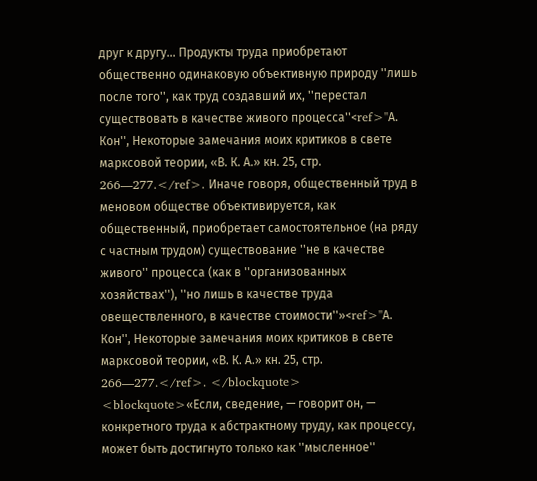друг к другу… Продукты труда приобретают общественно одинаковую объективную природу ''лишь после того'', как труд создавший их, ''перестал существовать в качестве живого процесса''<ref>''А. Кон'', Некоторые замечания моих критиков в свете марксовой теории, «В. К. А.» кн. 25, стр. 266—277.</ref>. Иначе говоря, общественный труд в меновом обществе объективируется, как общественный, приобретает самостоятельное (на ряду с частным трудом) существование ''не в качестве живого'' процесса (как в ''организованных хозяйствах''), ''но лишь в качестве труда овеществленного, в качестве стоимости''»<ref>''А. Кон'', Некоторые замечания моих критиков в свете марксовой теории, «В. К. А.» кн. 25, стр. 266—277.</ref>. </blockquote> <blockquote>«Если, сведение, — говорит он, — конкретного труда к абстрактному труду, как процессу, может быть достигнуто только как ''мысленное''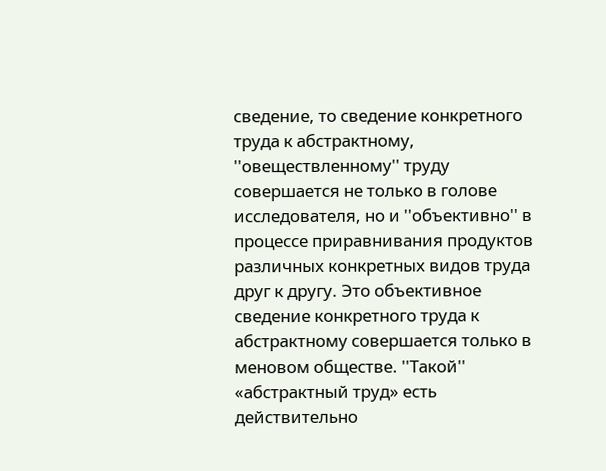сведение, то сведение конкретного труда к абстрактному, ''овеществленному'' труду совершается не только в голове исследователя, но и ''объективно'' в процессе приравнивания продуктов различных конкретных видов труда друг к другу. Это объективное сведение конкретного труда к абстрактному совершается только в меновом обществе. ''Такой'' «абстрактный труд» есть действительно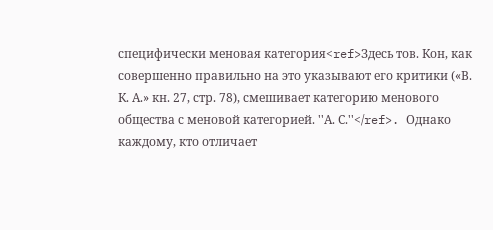специфически меновая категория<ref>Здесь тов. Кон, как совершенно правильно на это указывают его критики («В. К. А.» кн. 27, стр. 78), смешивает категорию менового общества с меновой категорией. ''А. С.''</ref>. Однако каждому, кто отличает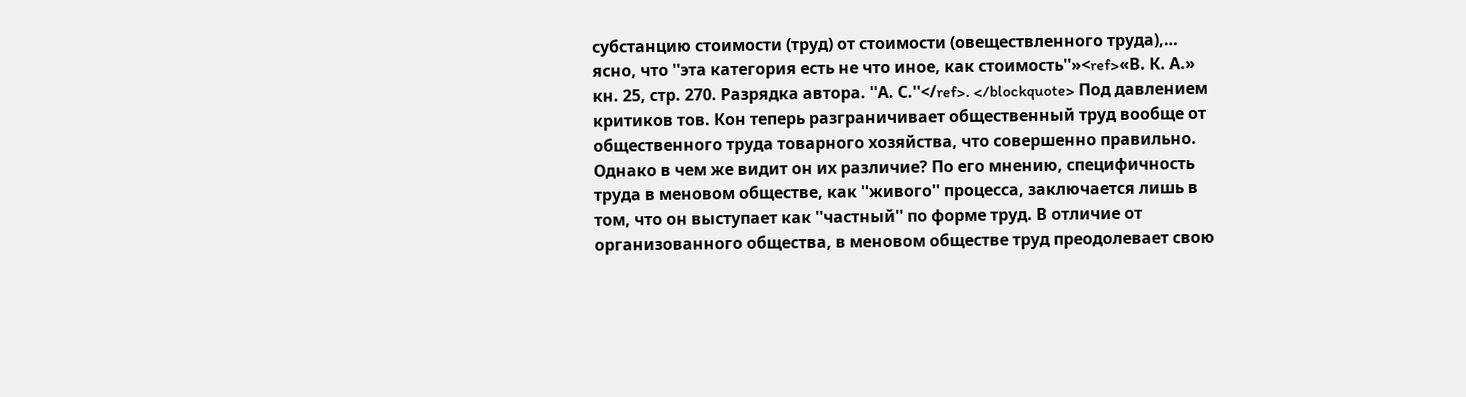субстанцию стоимости (труд) от стоимости (овеществленного труда),… ясно, что ''эта категория есть не что иное, как стоимость''»<ref>«В. К. А.» кн. 25, стр. 270. Разрядка автора. ''А. С.''</ref>. </blockquote> Под давлением критиков тов. Кон теперь разграничивает общественный труд вообще от общественного труда товарного хозяйства, что совершенно правильно. Однако в чем же видит он их различие? По его мнению, специфичность труда в меновом обществе, как ''живого'' процесса, заключается лишь в том, что он выступает как ''частный'' по форме труд. В отличие от организованного общества, в меновом обществе труд преодолевает свою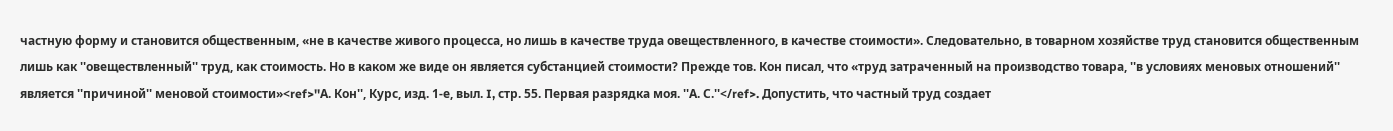частную форму и становится общественным, «не в качестве живого процесса, но лишь в качестве труда овеществленного, в качестве стоимости». Следовательно, в товарном хозяйстве труд становится общественным лишь как ''овеществленный'' труд, как стоимость. Но в каком же виде он является субстанцией стоимости? Прежде тов. Кон писал, что «труд затраченный на производство товара, ''в условиях меновых отношений'' является ''причиной'' меновой стоимости»<ref>''А. Кон'', Курс, изд. 1-е, выл. I, стр. 55. Первая разрядка моя. ''А. С.''</ref>. Допустить, что частный труд создает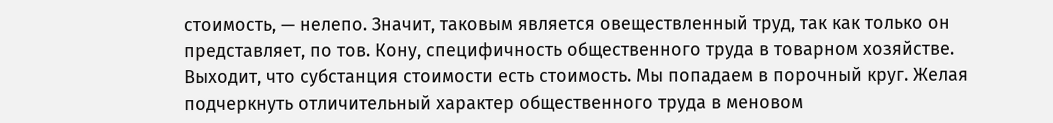стоимость, — нелепо. Значит, таковым является овеществленный труд, так как только он представляет, по тов. Кону, специфичность общественного труда в товарном хозяйстве. Выходит, что субстанция стоимости есть стоимость. Мы попадаем в порочный круг. Желая подчеркнуть отличительный характер общественного труда в меновом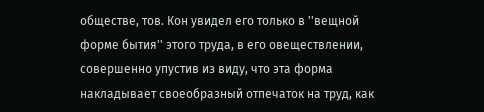обществе, тов. Кон увидел его только в ''вещной форме бытия'' этого труда, в его овеществлении, совершенно упустив из виду, что эта форма накладывает своеобразный отпечаток на труд, как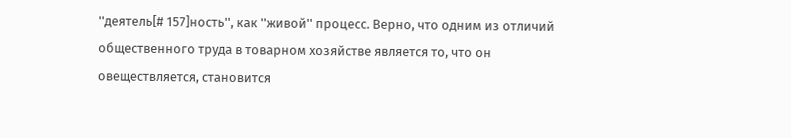''деятель[# 157]ность'', как ''живой'' процесс. Верно, что одним из отличий общественного труда в товарном хозяйстве является то, что он овеществляется, становится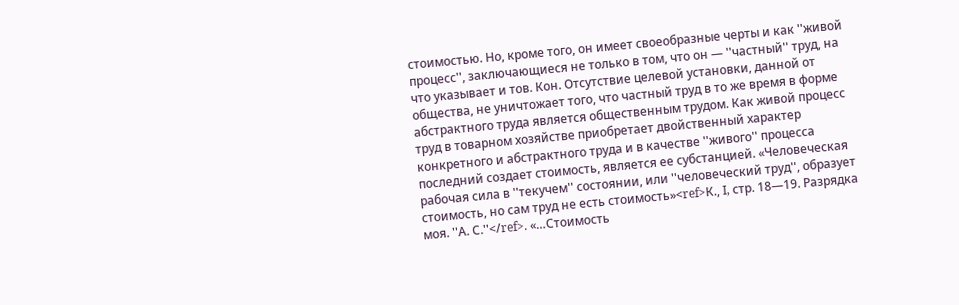стоимостью. Но, кроме того, он имеет своеобразные черты и как ''живой процесс'', заключающиеся не только в том, что он — ''частный'' труд, на что указывает и тов. Кон. Отсутствие целевой установки, данной от общества, не уничтожает того, что частный труд в то же время в форме абстрактного труда является общественным трудом. Как живой процесс труд в товарном хозяйстве приобретает двойственный характер конкретного и абстрактного труда и в качестве ''живого'' процесса последний создает стоимость, является ее субстанцией. «Человеческая рабочая сила в ''текучем'' состоянии, или ''человеческий труд'', образует стоимость, но сам труд не есть стоимость»<ref>К., I, стр. 18—19. Разрядка моя. ''А. С.''</ref>. «…Стоимость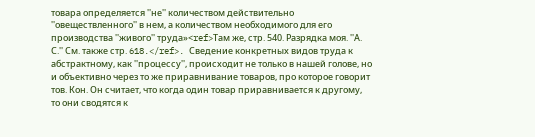товара определяется ''не'' количеством действительно ''овеществленного'' в нем, а количеством необходимого для его производства ''живого'' труда»<ref>Там же, стр. 540. Разрядка моя. ''А. С.'' См. также стр. 618.</ref>. Сведение конкретных видов труда к абстрактному, как ''процессу'', происходит не только в нашей голове, но и объективно через то же приравнивание товаров, про которое говорит тов. Кон. Он считает, что когда один товар приравнивается к другому, то они сводятся к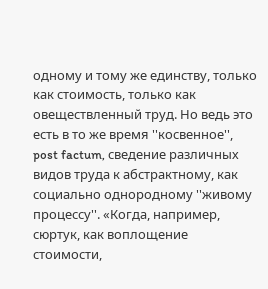одному и тому же единству, только как стоимость, только как овеществленный труд. Но ведь это есть в то же время ''косвенное'', post factum, сведение различных видов труда к абстрактному, как социально однородному ''живому процессу''. «Когда, например, сюртук, как воплощение стоимости,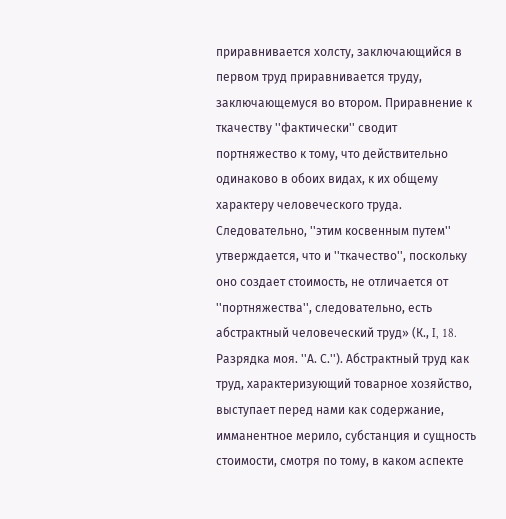приравнивается холсту, заключающийся в первом труд приравнивается труду, заключающемуся во втором. Приравнение к ткачеству ''фактически'' сводит портняжество к тому, что действительно одинаково в обоих видах, к их общему характеру человеческого труда. Следовательно, ''этим косвенным путем'' утверждается, что и ''ткачество'', поскольку оно создает стоимость, не отличается от ''портняжества'', следовательно, есть абстрактный человеческий труд» (К., I, 18. Разрядка моя. ''А. С.''). Абстрактный труд как труд, характеризующий товарное хозяйство, выступает перед нами как содержание, имманентное мерило, субстанция и сущность стоимости, смотря по тому, в каком аспекте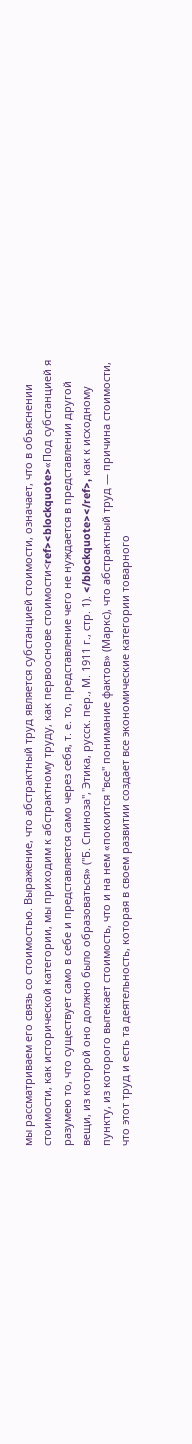мы рассматриваем его связь со стоимостью. Выражение, что абстрактный труд является субстанцией стоимости, означает, что в объяснении стоимости, как исторической категории, мы приходим к абстрактному труду, как первооснове стоимости<ref><blockquote>«Под субстанцией я разумею то, что существует само в себе и представляется само через себя, т. е. то, представление чего не нуждается в представлении другой вещи, из которой оно должно было образоваться» (''Б. Спиноза'', Этика, русск. пер., М. 1911 г., стр. 1). </blockquote></ref>, как к исходному пункту, из которого вытекает стоимость, что и на нем «покоится ''все'' понимание фактов» (Маркс), что абстрактный труд — причина стоимости, что этот труд и есть та деятельность, которая в своем развитии создает все экономические категории товарного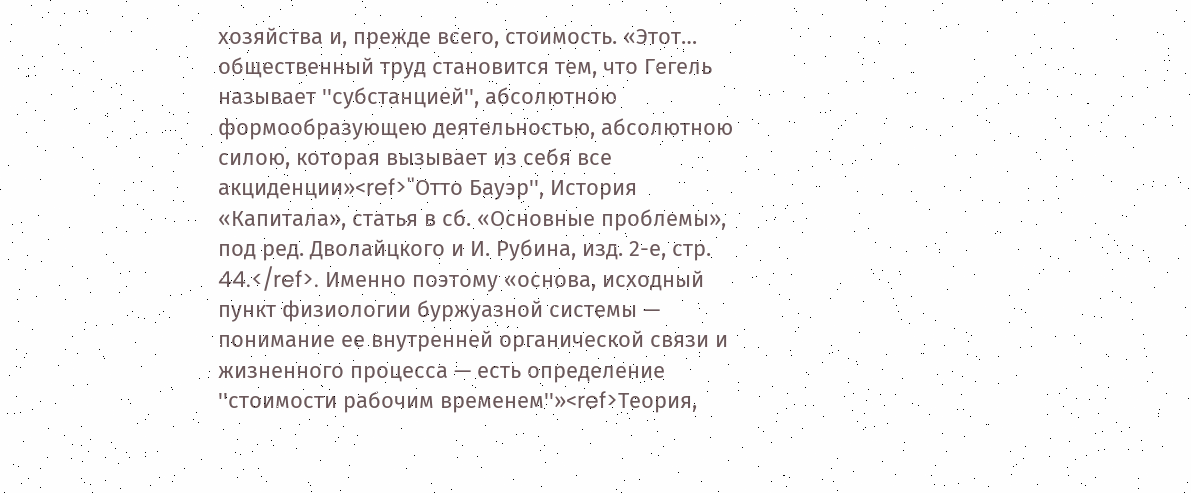хозяйства и, прежде всего, стоимость. «Этот… общественный труд становится тем, что Гегель называет ''субстанцией'', абсолютною формообразующею деятельностью, абсолютною силою, которая вызывает из себя все акциденции»<ref>''Отто Бауэр'', История «Капитала», статья в сб. «Основные проблемы», под ред. Дволайцкого и И. Рубина, изд. 2-е, стр. 44.</ref>. Именно поэтому «основа, исходный пункт физиологии буржуазной системы — понимание ее внутренней органической связи и жизненного процесса — есть определение ''стоимости рабочим временем''»<ref>Теория,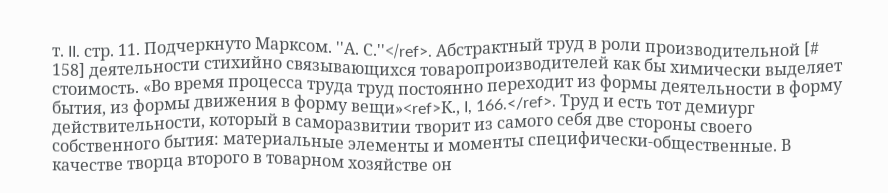т. II. стр. 11. Подчеркнуто Марксом. ''А. С.''</ref>. Абстрактный труд в роли производительной [# 158] деятельности стихийно связывающихся товаропроизводителей как бы химически выделяет стоимость. «Во время процесса труда труд постоянно переходит из формы деятельности в форму бытия, из формы движения в форму вещи»<ref>К., I, 166.</ref>. Труд и есть тот демиург действительности, который в саморазвитии творит из самого себя две стороны своего собственного бытия: материальные элементы и моменты специфически-общественные. В качестве творца второго в товарном хозяйстве он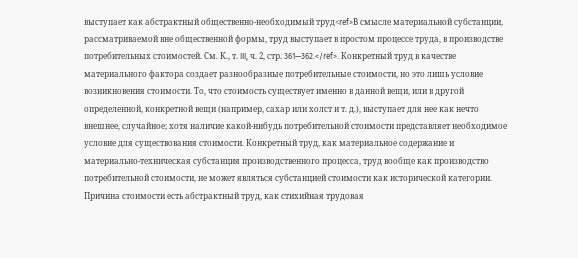выступает как абстрактный общественно-необходимый труд<ref>В смысле материальной субстанции, рассматриваемой вне общественной формы, труд выступает в простом процессе труда, в производстве потребительных стоимостей. См. К., т. III, ч. 2, стр. 361—362.</ref>. Конкретный труд в качестве материального фактора создает разнообразные потребительные стоимости, но это лишь условие возникновения стоимости. То, что стоимость существует именно в данной вещи, или в другой определенной, конкретной вещи (например, сахар или холст и т. д.), выступает для нее как нечто внешнее, случайное; хотя наличие какой-нибудь потребительной стоимости представляет необходимое условие для существования стоимости. Конкретный труд, как материальное содержание и материально-техническая субстанция производственного процесса, труд вообще как производство потребительной стоимости, не может являться субстанцией стоимости как исторической категории. Причина стоимости есть абстрактный труд, как стихийная трудовая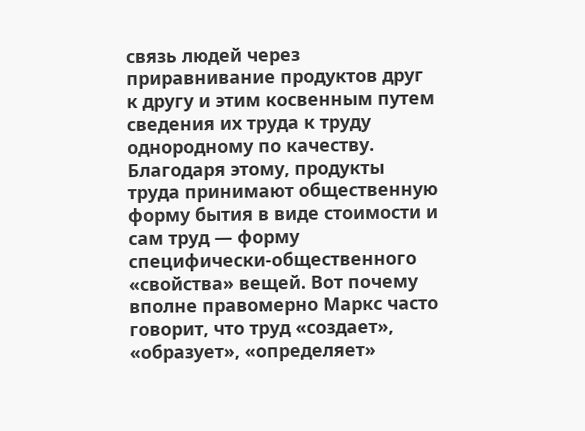связь людей через приравнивание продуктов друг к другу и этим косвенным путем сведения их труда к труду однородному по качеству. Благодаря этому, продукты труда принимают общественную форму бытия в виде стоимости и сам труд — форму специфически-общественного «свойства» вещей. Вот почему вполне правомерно Маркс часто говорит, что труд «создает», «образует», «определяет»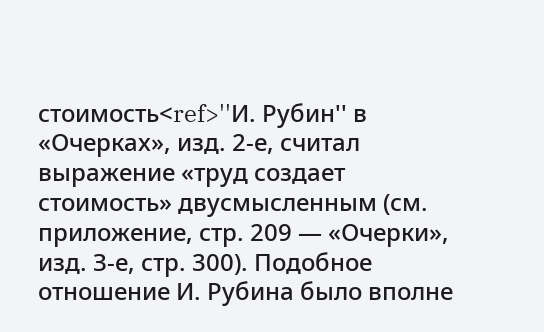стоимость<ref>''И. Рубин'' в «Очерках», изд. 2-е, считал выражение «труд создает стоимость» двусмысленным (см. приложение, стр. 209 — «Очерки», изд. З-е, стр. 300). Подобное отношение И. Рубина было вполне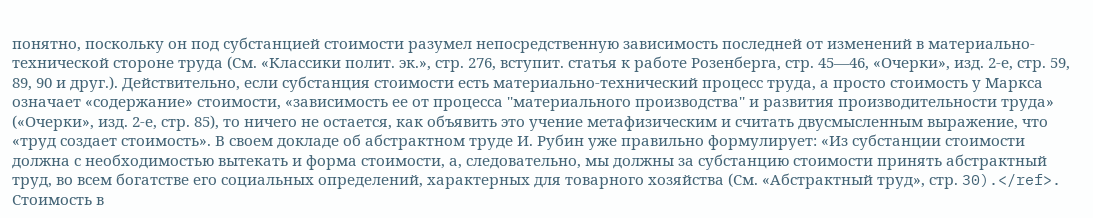понятно, поскольку он под cубстанцией стоимости разумел непосредственную зависимость последней от изменений в материально-технической стороне труда (См. «Классики полит. эк.», стр. 276, вступит. статья к работе Розенберга, стр. 45—46, «Очерки», изд. 2-е, стр. 59, 89, 90 и друг.). Действительно, если субстанция стоимости есть материально-технический процесс труда, а просто стоимость у Маркса означает «содержание» стоимости, «зависимость ее от процесса ''материального производства'' и развития производительности труда» («Очерки», изд. 2-е, стр. 85), то ничего не остается, как объявить это учение метафизическим и считать двусмысленным выражение, что «труд создает стоимость». В своем докладе об абстрактном труде И. Рубин уже правильно формулирует: «Из субстанции стоимости должна с необходимостью вытекать и форма стоимости, а, следовательно, мы должны за субстанцию стоимости принять абстрактный труд, во всем богатстве его социальных определений, характерных для товарного хозяйства (См. «Абстрактный труд», стр. 30).</ref>. Стоимость в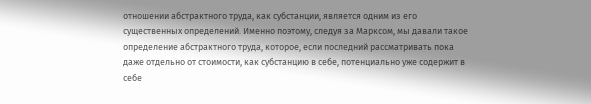отношении абстрактного труда, как субстанции, является одним из его существенных определений. Именно поэтому, следуя за Марксом, мы давали такое определение абстрактного труда, которое, если последний рассматривать пока даже отдельно от стоимости, как субстанцию в себе, потенциально уже содержит в себе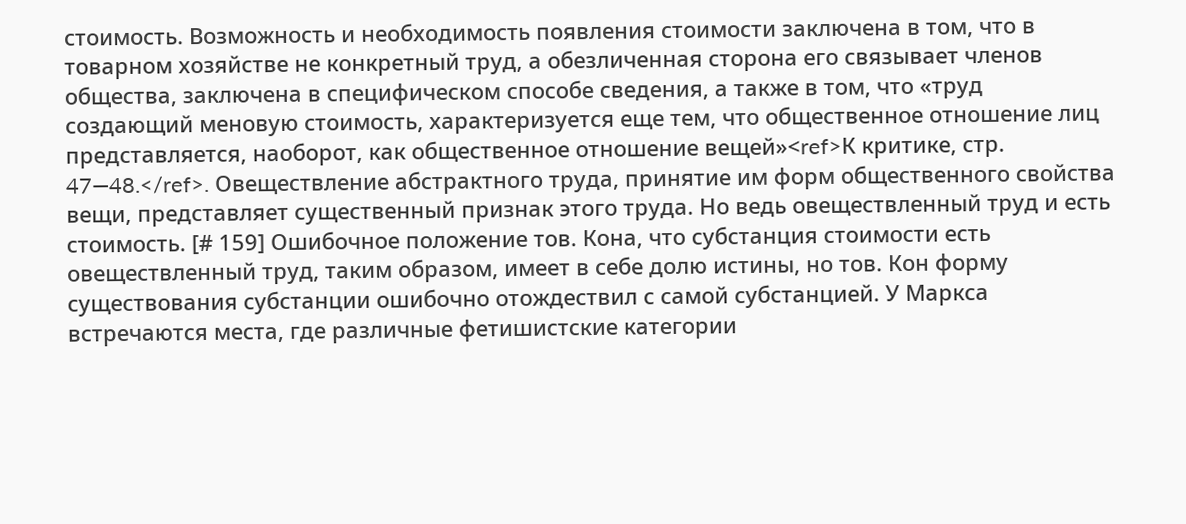стоимость. Возможность и необходимость появления стоимости заключена в том, что в товарном хозяйстве не конкретный труд, а обезличенная сторона его связывает членов общества, заключена в специфическом способе сведения, а также в том, что «труд создающий меновую стоимость, характеризуется еще тем, что общественное отношение лиц представляется, наоборот, как общественное отношение вещей»<ref>К критике, стр. 47—48.</ref>. Овеществление абстрактного труда, принятие им форм общественного свойства вещи, представляет существенный признак этого труда. Но ведь овеществленный труд и есть стоимость. [# 159] Ошибочное положение тов. Кона, что субстанция стоимости есть овеществленный труд, таким образом, имеет в себе долю истины, но тов. Кон форму существования субстанции ошибочно отождествил с самой субстанцией. У Маркса встречаются места, где различные фетишистские категории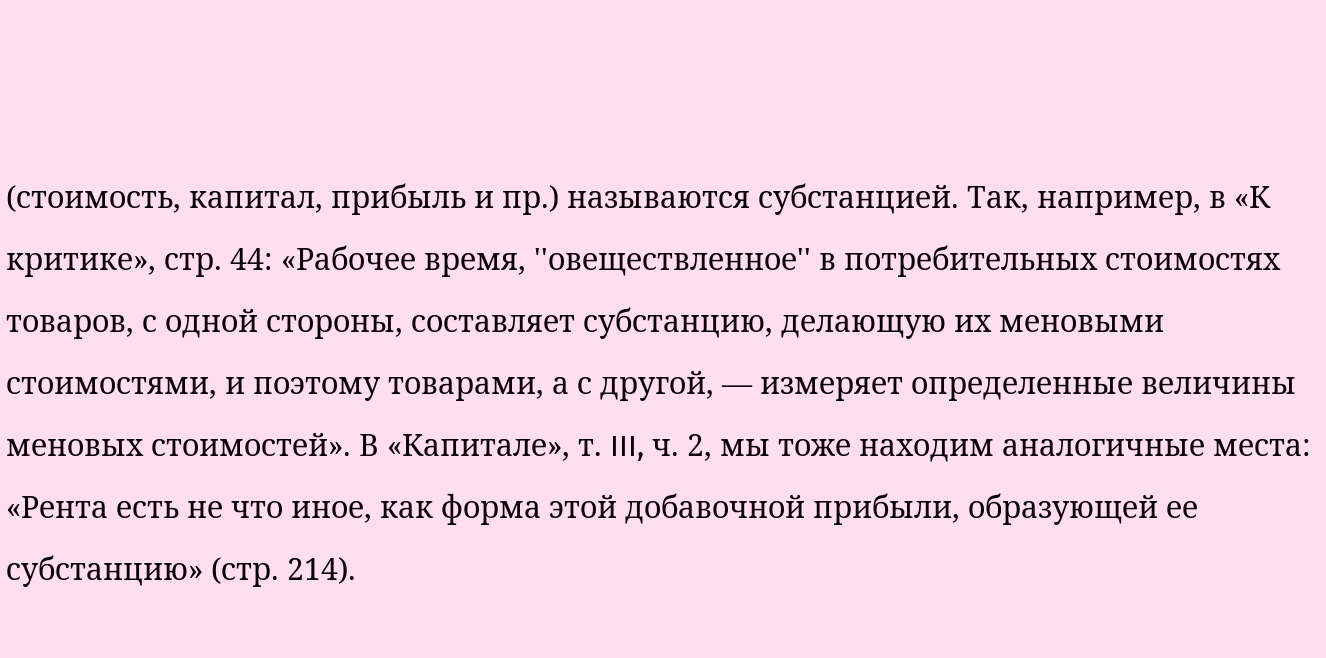(стоимость, капитал, прибыль и пр.) называются субстанцией. Так, например, в «К критике», стр. 44: «Рабочее время, ''овеществленное'' в потребительных стоимостях товаров, с одной стороны, составляет субстанцию, делающую их меновыми стоимостями, и поэтому товарами, а с другой, — измеряет определенные величины меновых стоимостей». В «Капитале», т. III, ч. 2, мы тоже находим аналогичные места: «Рента есть не что иное, как форма этой добавочной прибыли, образующей ее субстанцию» (стр. 214).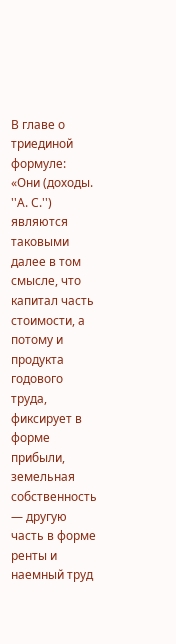В главе о триединой формуле: «Они (доходы. ''А. С.'') являются таковыми далее в том смысле, что капитал часть стоимости, а потому и продукта годового труда, фиксирует в форме прибыли, земельная собственность — другую часть в форме ренты и наемный труд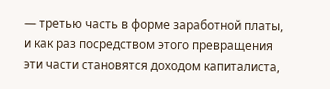— третью часть в форме заработной платы, и как раз посредством этого превращения эти части становятся доходом капиталиста,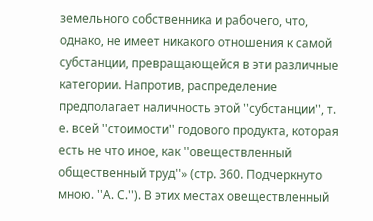земельного собственника и рабочего, что, однако, не имеет никакого отношения к самой субстанции, превращающейся в эти различные категории. Напротив, распределение предполагает наличность этой ''субстанции'', т. е. всей ''стоимости'' годового продукта, которая есть не что иное, как ''овеществленный общественный труд''» (стр. 360. Подчеркнуто мною. ''А. С.''). В этих местах овеществленный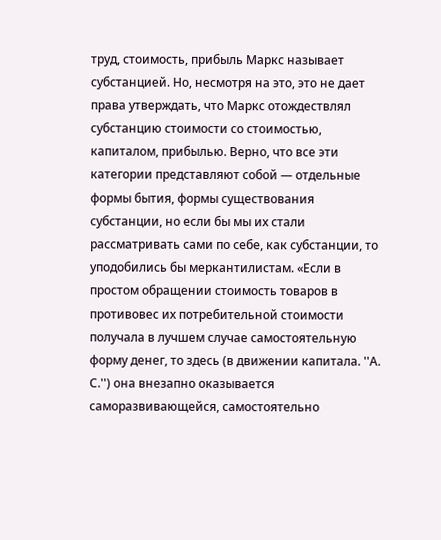труд, стоимость, прибыль Маркс называет субстанцией. Но, несмотря на это, это не дает права утверждать, что Маркс отождествлял субстанцию стоимости со стоимостью, капиталом, прибылью. Верно, что все эти категории представляют собой — отдельные формы бытия, формы существования субстанции, но если бы мы их стали рассматривать сами по себе, как субстанции, то уподобились бы меркантилистам. «Если в простом обращении стоимость товаров в противовес их потребительной стоимости получала в лучшем случае самостоятельную форму денег, то здесь (в движении капитала. ''А. С.'') она внезапно оказывается саморазвивающейся, самостоятельно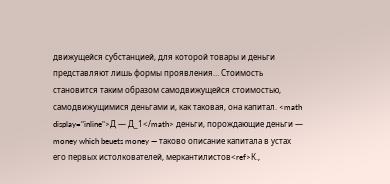движущейся субстанцией, для которой товары и деньги представляют лишь формы проявления… Стоимость становится таким образом самодвижущейся стоимостью, самодвижущимися деньгами и, как таковая, она капитал. <math display="inline">Д — Д_1</math> деньги, порождающие деньги — money which beuets money — таково описание капитала в устах его первых истолкователей, меркантилистов<ref>К.,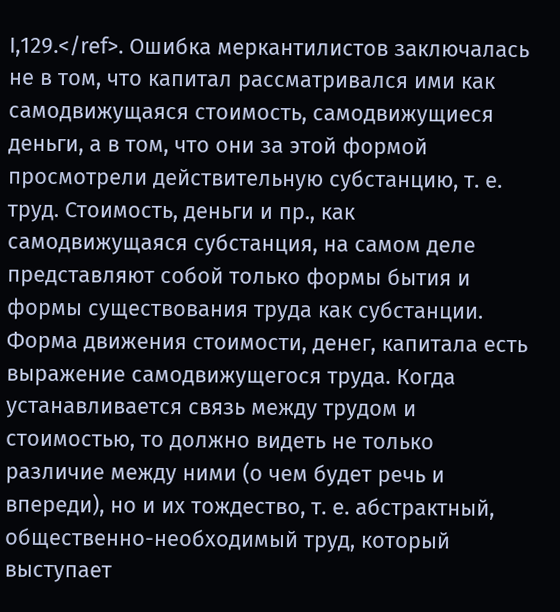I,129.</ref>. Ошибка меркантилистов заключалась не в том, что капитал рассматривался ими как самодвижущаяся стоимость, самодвижущиеся деньги, а в том, что они за этой формой просмотрели действительную субстанцию, т. е. труд. Стоимость, деньги и пр., как самодвижущаяся субстанция, на самом деле представляют собой только формы бытия и формы существования труда как субстанции. Форма движения стоимости, денег, капитала есть выражение самодвижущегося труда. Когда устанавливается связь между трудом и стоимостью, то должно видеть не только различие между ними (о чем будет речь и впереди), но и их тождество, т. е. абстрактный, общественно-необходимый труд, который выступает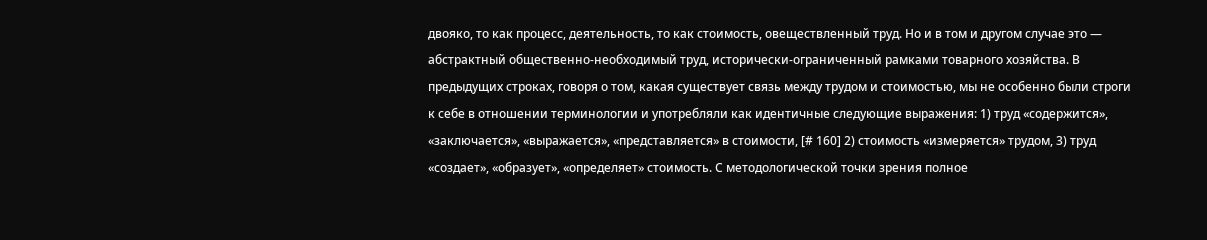двояко, то как процесс, деятельность, то как стоимость, овеществленный труд. Но и в том и другом случае это — абстрактный общественно-необходимый труд, исторически-ограниченный рамками товарного хозяйства. В предыдущих строках, говоря о том, какая существует связь между трудом и стоимостью, мы не особенно были строги к себе в отношении терминологии и употребляли как идентичные следующие выражения: 1) труд «содержится», «заключается», «выражается», «представляется» в стоимости, [# 160] 2) стоимость «измеряется» трудом, 3) труд «создает», «образует», «определяет» стоимость. С методологической точки зрения полное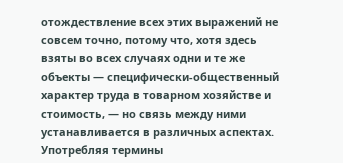отождествление всех этих выражений не совсем точно, потому что, хотя здесь взяты во всех случаях одни и те же объекты — специфически-общественный характер труда в товарном хозяйстве и стоимость, — но связь между ними устанавливается в различных аспектах. Употребляя термины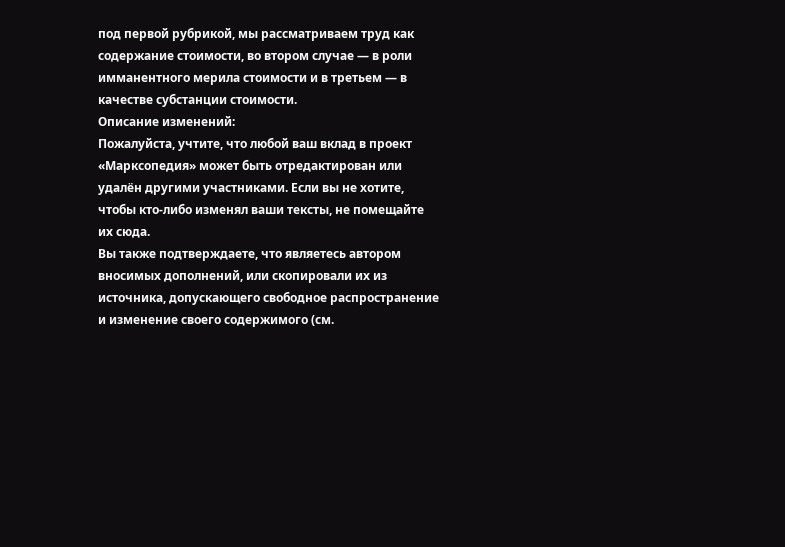под первой рубрикой, мы рассматриваем труд как содержание стоимости, во втором случае — в роли имманентного мерила стоимости и в третьем — в качестве субстанции стоимости.
Описание изменений:
Пожалуйста, учтите, что любой ваш вклад в проект «Марксопедия» может быть отредактирован или удалён другими участниками. Если вы не хотите, чтобы кто-либо изменял ваши тексты, не помещайте их сюда.
Вы также подтверждаете, что являетесь автором вносимых дополнений, или скопировали их из источника, допускающего свободное распространение и изменение своего содержимого (см.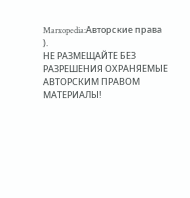Marxopedia:Авторские права
).
НЕ РАЗМЕЩАЙТЕ БЕЗ РАЗРЕШЕНИЯ ОХРАНЯЕМЫЕ АВТОРСКИМ ПРАВОМ МАТЕРИАЛЫ!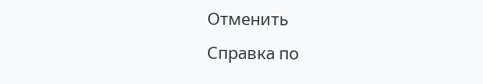Отменить
Справка по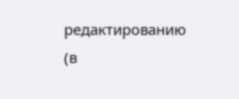редактированию
(в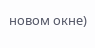новом окне)